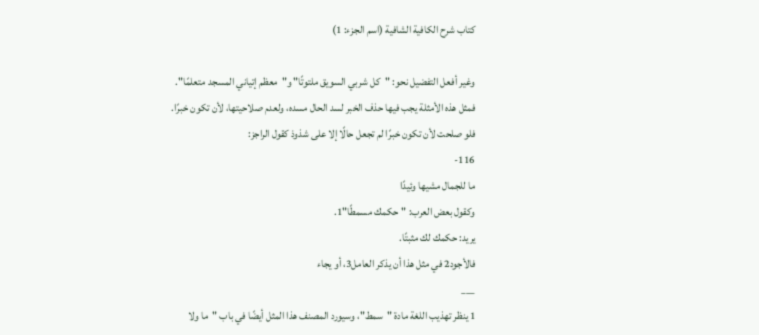كتاب شرح الكافية الشافية (اسم الجزء: 1)

وغير أفعل التفضيل نحو: "كل شربي السويق ملتوتًا" و"معظم إتياني المسجد متعلمًا".
فمثل هذه الأمثلة يجب فيها حذف الخبر لسد الحال مسده، ولعدم صلاحيتها، لأن تكون خبرًا.
فلو صلحت لأن تكون خبرًا لم تجعل حالًا إلا على شذوذ كقول الراجز:
116-
ما للجمال مشيها وئيدًا
وكقول بعض العرب: "حكمك مسمطًا"1.
يريد: حكمك لك مثبتًا.
فالأجود2 في مثل هذا أن يذكر العامل3، أو يجاء
___
1 ينظر تهذيب اللغة مادة "سمط"، وسيورد المصنف هذا المثل أيضًا في باب "ما ولا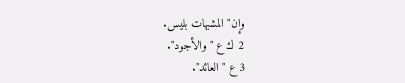وإن" المشبهات بليس.
2 ك ع "والأجود".
3 ع "العائد".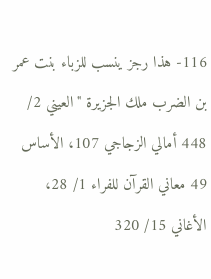116- هذا رجز ينسب للزباء بنت عمر بن الضرب ملك الجزيرة "العيني 2/ 448 أمالي الزجاجي 107، الأساس 49 معاني القرآن للفراء 1/ 28، الأغاني 15/ 320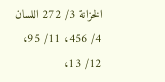الخزانة 3/ 272 اللسان 4/ 456، 11/ 95، 12/ 13،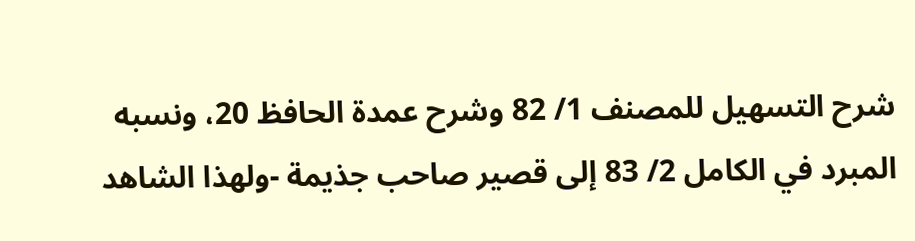شرح التسهيل للمصنف 1/ 82 وشرح عمدة الحافظ 20، ونسبه المبرد في الكامل 2/ 83 إلى قصير صاحب جذيمة -ولهذا الشاهد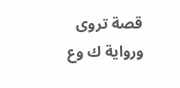قصة تروى ورواية ك وع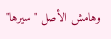وهامش الأصل "سيرها"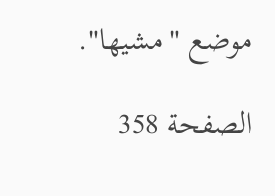موضع "مشيها".

الصفحة 358